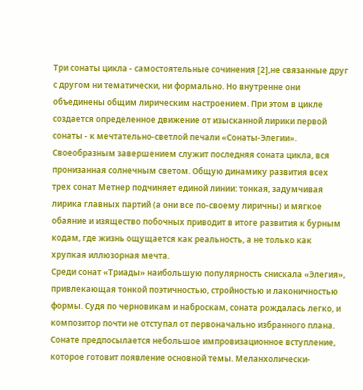Три сонаты цикла - самостоятельные сочинения [2],не связанные друг с другом ни тематически, ни формально. Но внутренне они объединены общим лирическим настроением. При этом в цикле создается определенное движение от изысканной лирики первой сонаты - к мечтательно-светлой печали «Сонаты-Элегии». Своеобразным завершением служит последняя соната цикла, вся пронизанная солнечным светом. Общую динамику развития всех трех сонат Метнер подчиняет единой линии: тонкая, задумчивая лирика главных партий (а они все по-своему лиричны) и мягкое обаяние и изящество побочных приводит в итоге развития к бурным кодам, где жизнь ощущается как реальность, а не только как хрупкая иллюзорная мечта.
Среди сонат «Триады» наибольшую популярность снискала «Элегия», привлекающая тонкой поэтичностью, стройностью и лаконичностью формы. Судя по черновикам и наброскам, соната рождалась легко, и композитор почти не отступал от первоначально избранного плана. Сонате предпосылается небольшое импровизационное вступление, которое готовит появление основной темы. Меланхолически-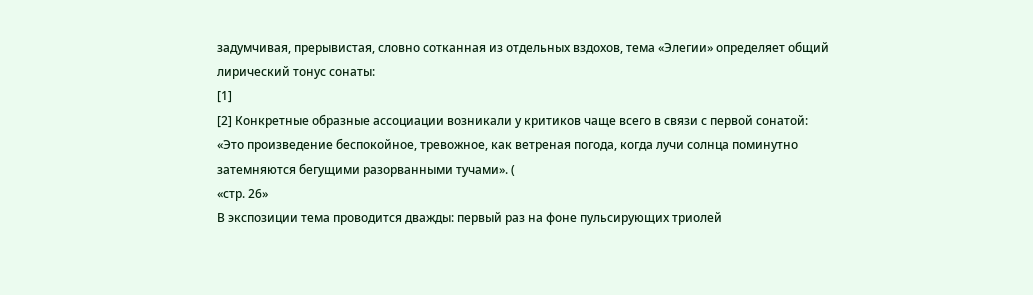задумчивая, прерывистая, словно сотканная из отдельных вздохов, тема «Элегии» определяет общий лирический тонус сонаты:
[1]
[2] Конкретные образные ассоциации возникали у критиков чаще всего в связи с первой сонатой: «Это произведение беспокойное, тревожное, как ветреная погода, когда лучи солнца поминутно затемняются бегущими разорванными тучами». (
«стр. 26»
В экспозиции тема проводится дважды: первый раз на фоне пульсирующих триолей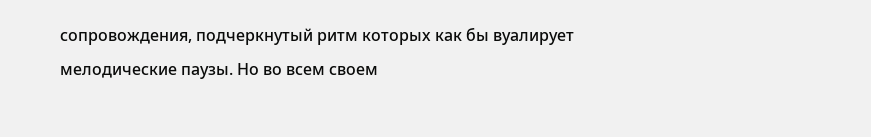сопровождения, подчеркнутый ритм которых как бы вуалирует мелодические паузы. Но во всем своем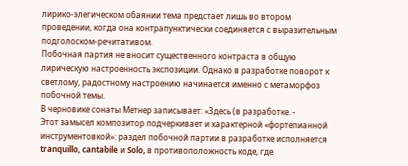лирико-элегическом обаянии тема предстает лишь во втором проведении, когда она контрапунктически соединяется с выразительным подголоском-речитативом.
Побочная партия не вносит существенного контраста в общую лирическую настроенность экспозиции. Однако в разработке поворот к светлому, радостному настроению начинается именно с метаморфоз побочной темы.
В черновике сонаты Метнер записывает: «Здесь (в разработке. -
Этот замысел композитор подчеркивает и характерной «фортепианной инструментовкой»: раздел побочной партии в разработке исполняется tranquillo, cantabile и Solo, в противоположность коде, где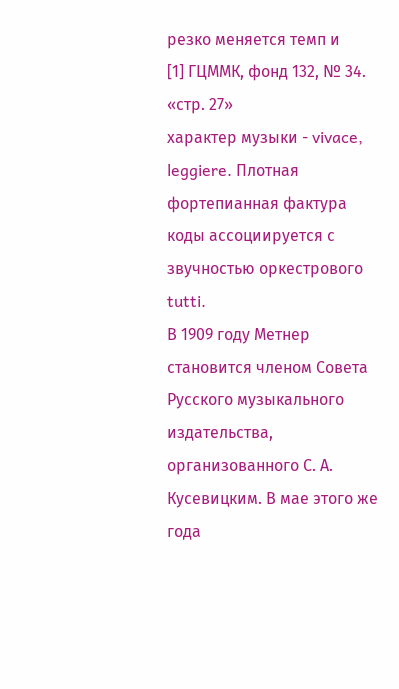резко меняется темп и
[1] ГЦММК, фонд 132, № 34.
«стр. 27»
характер музыки - vivace, leggiere. Плотная фортепианная фактура коды ассоциируется с звучностью оркестрового tutti.
В 1909 году Метнер становится членом Совета Русского музыкального издательства, организованного С. А. Кусевицким. В мае этого же года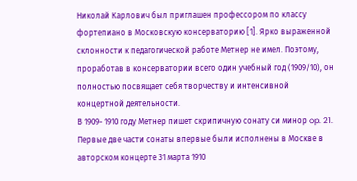Николай Карлович был приглашен профессором по классу фортепиано в Московскую консерваторию [1]. Ярко выраженной склонности к педагогической работе Метнер не имел. Поэтому, проработав в консерватории всего один учебный год (1909/10), он полностью посвящает себя творчеству и интенсивной концертной деятельности.
В 1909- 1910 году Метнер пишет скрипичную сонату си минор op. 21. Первые две части сонаты впервые были исполнены в Москве в авторском концерте 31 марта 1910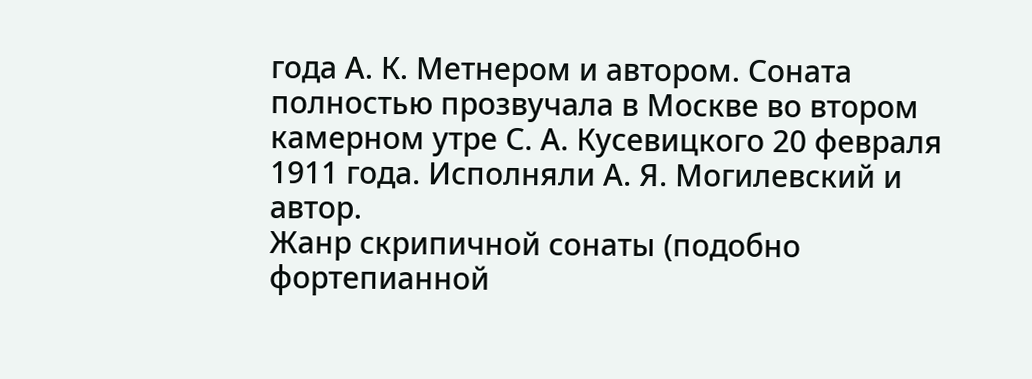года А. К. Метнером и автором. Соната полностью прозвучала в Москве во втором камерном утре С. А. Кусевицкого 20 февраля 1911 года. Исполняли А. Я. Могилевский и автор.
Жанр скрипичной сонаты (подобно фортепианной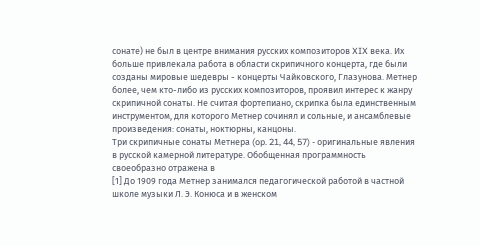сонате) не был в центре внимания русских композиторов XIX века. Их больше привлекала работа в области скрипичного концерта, где были созданы мировые шедевры - концерты Чайковского, Глазунова. Метнер более, чем кто-либо из русских композиторов, проявил интерес к жанру скрипичной сонаты. Не считая фортепиано, скрипка была единственным инструментом, для которого Метнер сочинял и сольные, и ансамблевые произведения: сонаты, ноктюрны, канцоны.
Три скрипичные сонаты Метнера (op. 21, 44, 57) - оригинальные явления в русской камерной литературе. Обобщенная программность своеобразно отражена в
[1] До 1909 года Метнер занимался педагогической работой в частной школе музыки Л. Э. Конюса и в женском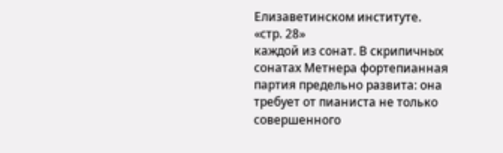Елизаветинском институте.
«стр. 28»
каждой из сонат. В скрипичных сонатах Метнера фортепианная партия предельно развита: она требует от пианиста не только совершенного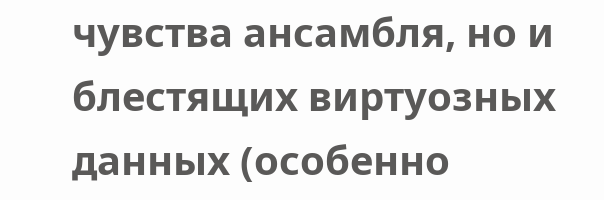чувства ансамбля, но и блестящих виртуозных данных (особенно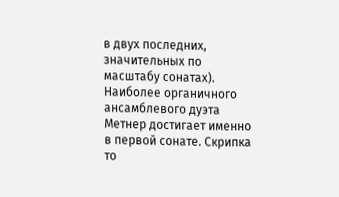в двух последних, значительных по масштабу сонатах).
Наиболее органичного ансамблевого дуэта Метнер достигает именно в первой сонате. Скрипка то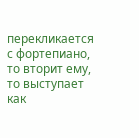перекликается с фортепиано, то вторит ему, то выступает как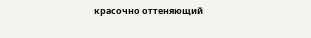красочно оттеняющий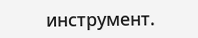инструмент.